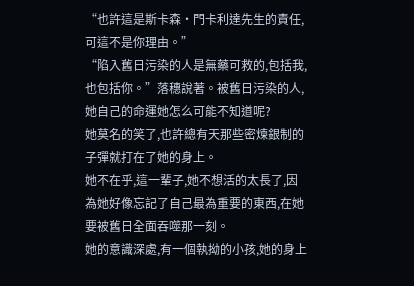“也許這是斯卡森·門卡利達先生的責任,可這不是你理由。”
“陷入舊日污染的人是無藥可救的,包括我,也包括你。”落穗說著。被舊日污染的人,她自己的命運她怎么可能不知道呢?
她莫名的笑了,也許總有天那些密煉銀制的子彈就打在了她的身上。
她不在乎,這一輩子,她不想活的太長了,因為她好像忘記了自己最為重要的東西,在她要被舊日全面吞噬那一刻。
她的意識深處,有一個執拗的小孩,她的身上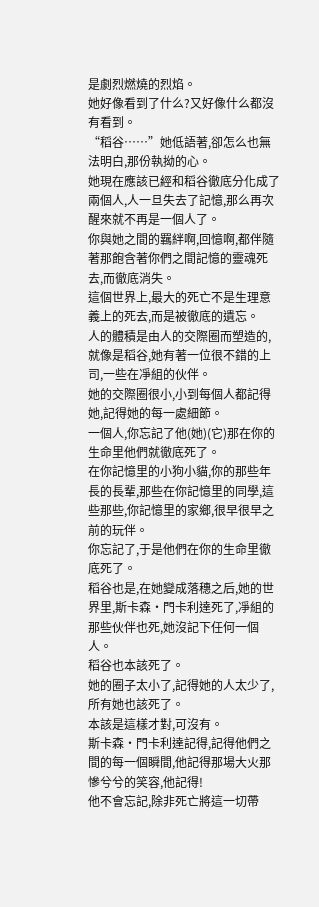是劇烈燃燒的烈焰。
她好像看到了什么?又好像什么都沒有看到。
“稻谷……”她低語著,卻怎么也無法明白,那份執拗的心。
她現在應該已經和稻谷徹底分化成了兩個人,人一旦失去了記憶,那么再次醒來就不再是一個人了。
你與她之間的羈絆啊,回憶啊,都伴隨著那飽含著你們之間記憶的靈魂死去,而徹底消失。
這個世界上,最大的死亡不是生理意義上的死去,而是被徹底的遺忘。
人的體積是由人的交際圈而塑造的,就像是稻谷,她有著一位很不錯的上司,一些在凈組的伙伴。
她的交際圈很小,小到每個人都記得她,記得她的每一處細節。
一個人,你忘記了他(她)(它)那在你的生命里他們就徹底死了。
在你記憶里的小狗小貓,你的那些年長的長輩,那些在你記憶里的同學,這些那些,你記憶里的家鄉,很早很早之前的玩伴。
你忘記了,于是他們在你的生命里徹底死了。
稻谷也是,在她變成落穗之后,她的世界里,斯卡森·門卡利達死了,凈組的那些伙伴也死,她沒記下任何一個人。
稻谷也本該死了。
她的圈子太小了,記得她的人太少了,所有她也該死了。
本該是這樣才對,可沒有。
斯卡森·門卡利達記得,記得他們之間的每一個瞬間,他記得那場大火那慘兮兮的笑容,他記得!
他不會忘記,除非死亡將這一切帶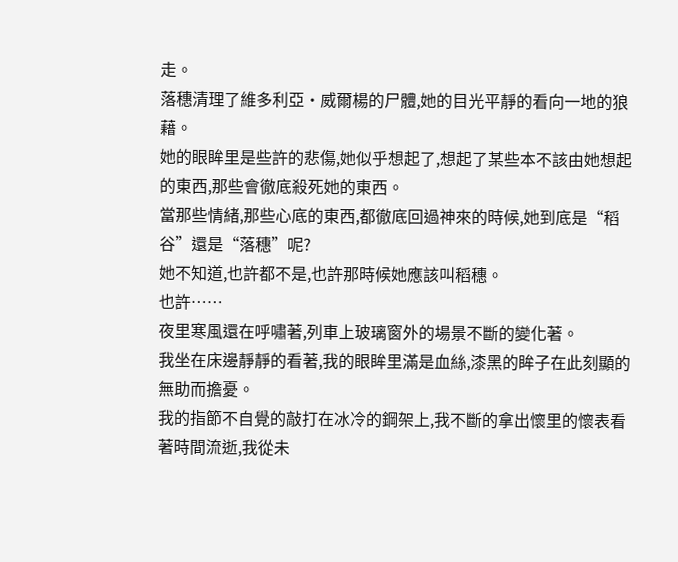走。
落穗清理了維多利亞·威爾楊的尸體,她的目光平靜的看向一地的狼藉。
她的眼眸里是些許的悲傷,她似乎想起了,想起了某些本不該由她想起的東西,那些會徹底殺死她的東西。
當那些情緒,那些心底的東西,都徹底回過神來的時候,她到底是“稻谷”還是“落穗”呢?
她不知道,也許都不是,也許那時候她應該叫稻穗。
也許……
夜里寒風還在呼嘯著,列車上玻璃窗外的場景不斷的變化著。
我坐在床邊靜靜的看著,我的眼眸里滿是血絲,漆黑的眸子在此刻顯的無助而擔憂。
我的指節不自覺的敲打在冰冷的鋼架上,我不斷的拿出懷里的懷表看著時間流逝,我從未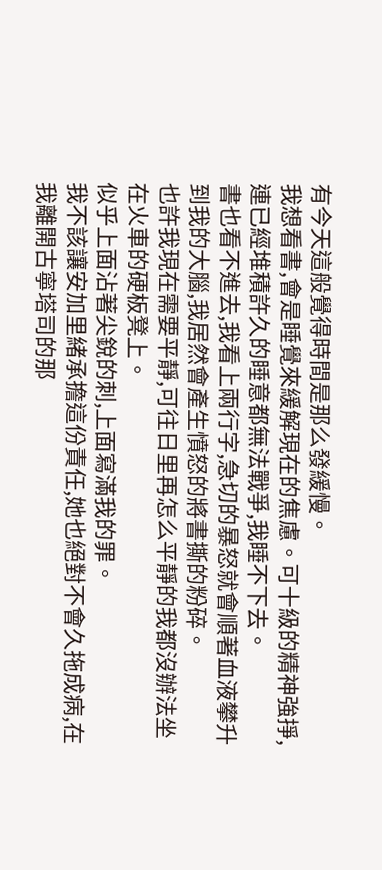有今天這般覺得時間是那么發緩慢。
我想看書,會是睡覺來緩解現在的焦慮。可十級的精神強掙,連已經堆積許久的睡意都無法戰爭,我睡不下去。
書也看不進去,我看上兩行字,急切的暴怒就會順著血液攀升到我的大腦,我居然會產生憤怒的將書撕的粉碎。
也許我現在需要平靜,可往日里再怎么平靜的我都沒辦法坐在火車的硬板凳上。
似乎上面沾著尖銳的刺,上面寫滿我的罪。
我不該讓安加里緒承擔這份責任,她也絕對不會久拖成病,在我離開古寧塔司的那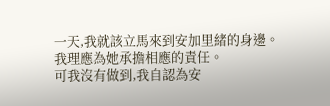一天,我就該立馬來到安加里緒的身邊。
我理應為她承擔相應的責任。
可我沒有做到,我自認為安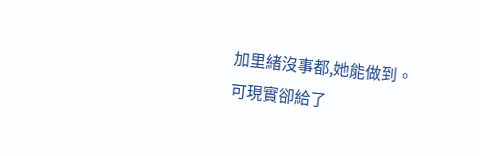加里緒沒事都,她能做到。
可現實卻給了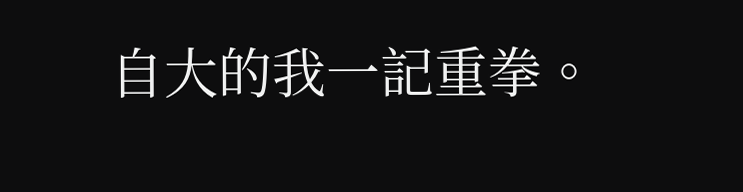自大的我一記重拳。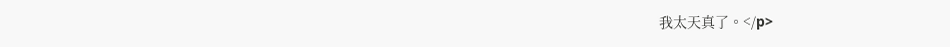我太天真了。</p>